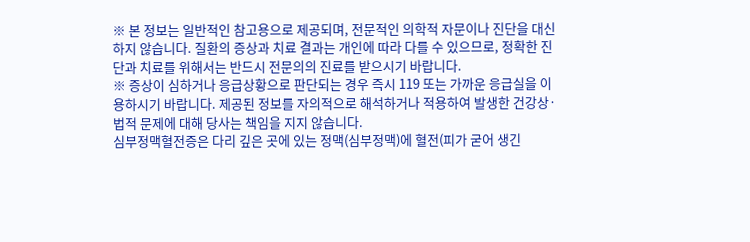※ 본 정보는 일반적인 참고용으로 제공되며, 전문적인 의학적 자문이나 진단을 대신하지 않습니다. 질환의 증상과 치료 결과는 개인에 따라 다를 수 있으므로, 정확한 진단과 치료를 위해서는 반드시 전문의의 진료를 받으시기 바랍니다.
※ 증상이 심하거나 응급상황으로 판단되는 경우 즉시 119 또는 가까운 응급실을 이용하시기 바랍니다. 제공된 정보를 자의적으로 해석하거나 적용하여 발생한 건강상·법적 문제에 대해 당사는 책임을 지지 않습니다.
심부정맥혈전증은 다리 깊은 곳에 있는 정맥(심부정맥)에 혈전(피가 굳어 생긴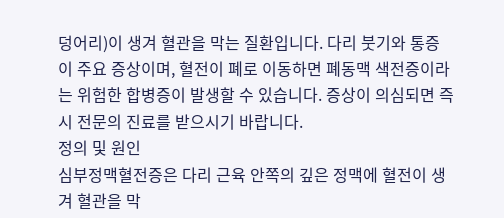덩어리)이 생겨 혈관을 막는 질환입니다. 다리 붓기와 통증이 주요 증상이며, 혈전이 폐로 이동하면 폐동맥 색전증이라는 위험한 합병증이 발생할 수 있습니다. 증상이 의심되면 즉시 전문의 진료를 받으시기 바랍니다.
정의 및 원인
심부정맥혈전증은 다리 근육 안쪽의 깊은 정맥에 혈전이 생겨 혈관을 막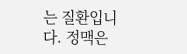는 질환입니다. 정맥은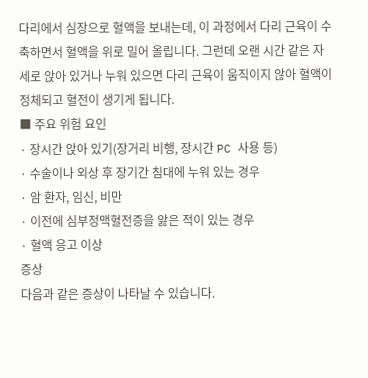다리에서 심장으로 혈액을 보내는데, 이 과정에서 다리 근육이 수축하면서 혈액을 위로 밀어 올립니다. 그런데 오랜 시간 같은 자세로 앉아 있거나 누워 있으면 다리 근육이 움직이지 않아 혈액이 정체되고 혈전이 생기게 됩니다.
■ 주요 위험 요인
· 장시간 앉아 있기(장거리 비행, 장시간 PC 사용 등)
· 수술이나 외상 후 장기간 침대에 누워 있는 경우
· 암 환자, 임신, 비만
· 이전에 심부정맥혈전증을 앓은 적이 있는 경우
· 혈액 응고 이상
증상
다음과 같은 증상이 나타날 수 있습니다.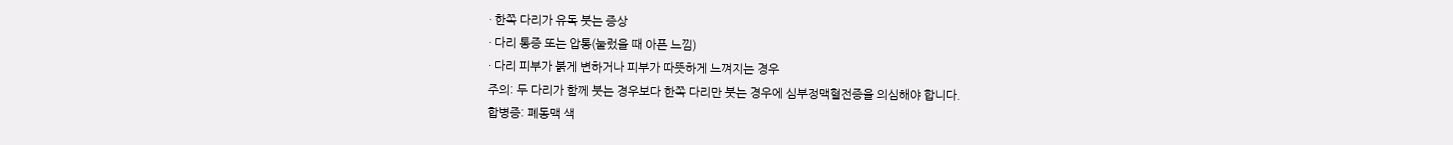· 한쪽 다리가 유독 붓는 증상
· 다리 통증 또는 압통(눌렀을 때 아픈 느낌)
· 다리 피부가 붉게 변하거나 피부가 따뜻하게 느껴지는 경우
주의: 두 다리가 함께 붓는 경우보다 한쪽 다리만 붓는 경우에 심부정맥혈전증을 의심해야 합니다.
합병증: 폐동맥 색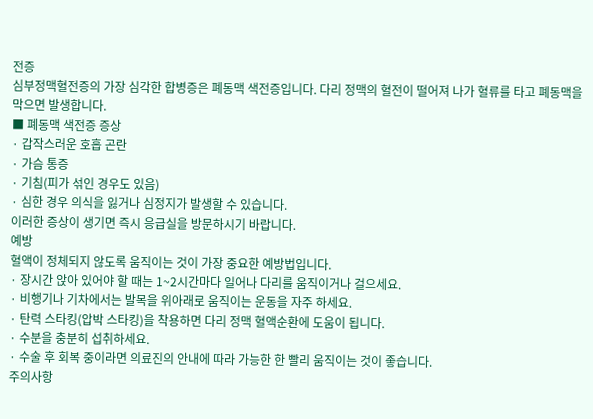전증
심부정맥혈전증의 가장 심각한 합병증은 폐동맥 색전증입니다. 다리 정맥의 혈전이 떨어져 나가 혈류를 타고 폐동맥을 막으면 발생합니다.
■ 폐동맥 색전증 증상
· 갑작스러운 호흡 곤란
· 가슴 통증
· 기침(피가 섞인 경우도 있음)
· 심한 경우 의식을 잃거나 심정지가 발생할 수 있습니다.
이러한 증상이 생기면 즉시 응급실을 방문하시기 바랍니다.
예방
혈액이 정체되지 않도록 움직이는 것이 가장 중요한 예방법입니다.
· 장시간 앉아 있어야 할 때는 1~2시간마다 일어나 다리를 움직이거나 걸으세요.
· 비행기나 기차에서는 발목을 위아래로 움직이는 운동을 자주 하세요.
· 탄력 스타킹(압박 스타킹)을 착용하면 다리 정맥 혈액순환에 도움이 됩니다.
· 수분을 충분히 섭취하세요.
· 수술 후 회복 중이라면 의료진의 안내에 따라 가능한 한 빨리 움직이는 것이 좋습니다.
주의사항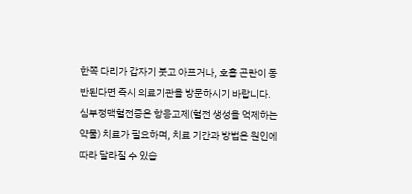한쪽 다리가 갑자기 붓고 아프거나, 호흡 곤란이 동반된다면 즉시 의료기관을 방문하시기 바랍니다.
심부정맥혈전증은 항응고제(혈전 생성을 억제하는 약물) 치료가 필요하며, 치료 기간과 방법은 원인에 따라 달라질 수 있습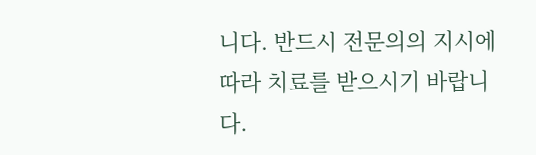니다. 반드시 전문의의 지시에 따라 치료를 받으시기 바랍니다.